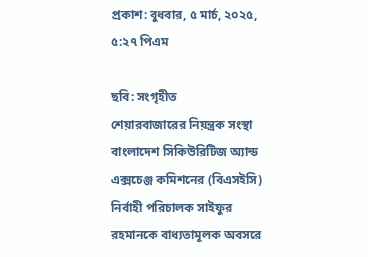প্রকাশ: বুধবার, ৫ মার্চ, ২০২৫, ৫:২৭ পিএম

ছবি: সংগৃহীত
শেয়ারবাজারের নিয়ন্ত্রক সংস্থা বাংলাদেশ সিকিউরিটিজ অ্যান্ড এক্সচেঞ্জ কমিশনের (বিএসইসি) নির্বাহী পরিচালক সাইফুর রহমানকে বাধ্যতামূলক অবসরে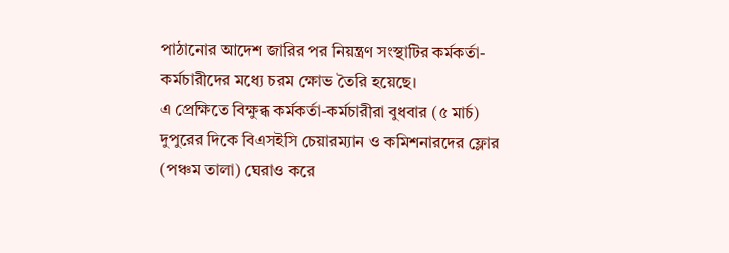পাঠানোর আদেশ জারির পর নিয়ন্ত্রণ সংস্থাটির কর্মকর্তা-কর্মচারীদের মধ্যে চরম ক্ষোভ তৈরি হয়েছে।
এ প্রেক্ষিতে বিক্ষুব্ধ কর্মকর্তা-কর্মচারীরা বুধবার (৫ মার্চ) দুপুরের দিকে বিএসইসি চেয়ারম্যান ও কমিশনারদের ফ্লোর (পঞ্চম তালা) ঘেরাও করে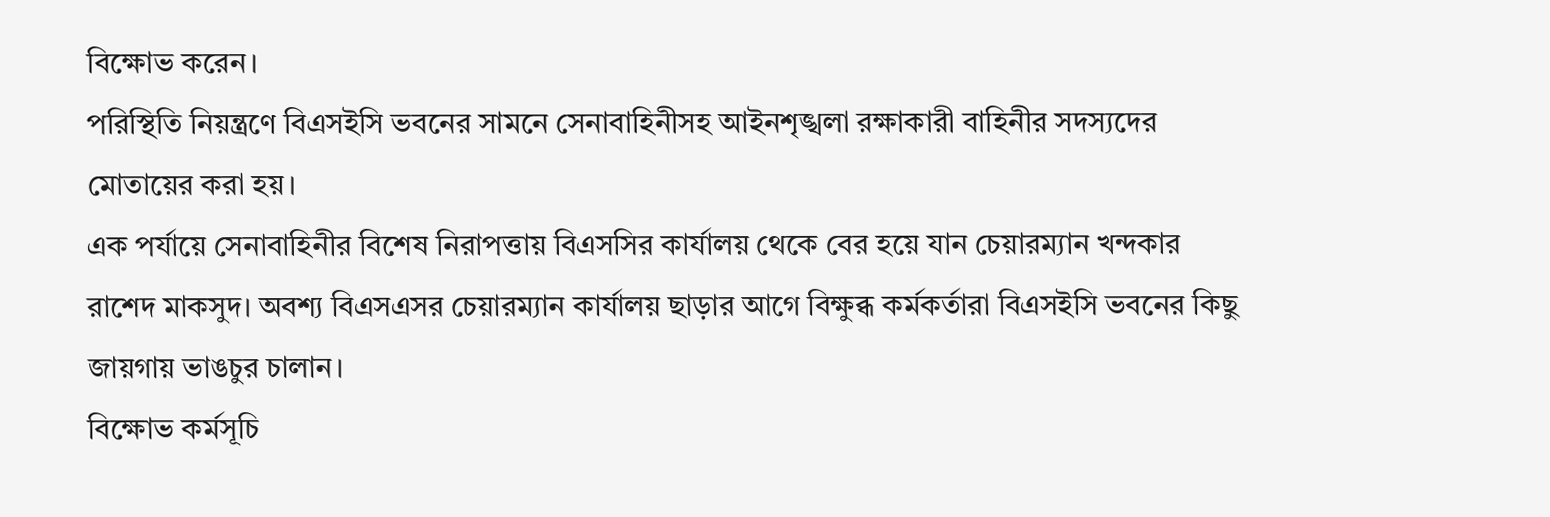বিক্ষোভ করেন।
পরিস্থিতি নিয়ন্ত্রণে বিএসইসি ভবনের সামনে সেনাবাহিনীসহ আইনশৃঙ্খলা রক্ষাকারী বাহিনীর সদস্যদের মোতায়ের করা হয়।
এক পর্যায়ে সেনাবাহিনীর বিশেষ নিরাপত্তায় বিএসসির কার্যালয় থেকে বের হয়ে যান চেয়ারম্যান খন্দকার রাশেদ মাকসুদ। অবশ্য বিএসএসর চেয়ারম্যান কার্যালয় ছাড়ার আগে বিক্ষুব্ধ কর্মকর্তারা বিএসইসি ভবনের কিছু জায়গায় ভাঙচুর চালান।
বিক্ষোভ কর্মসূচি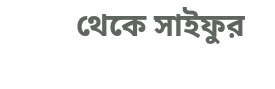থেকে সাইফুর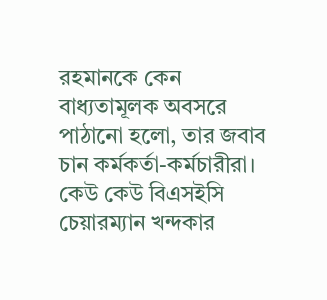রহমানকে কেন বাধ্যতামূলক অবসরে পাঠানো হলো, তার জবাব চান কর্মকর্তা-কর্মচারীরা। কেউ কেউ বিএসইসি চেয়ারম্যান খন্দকার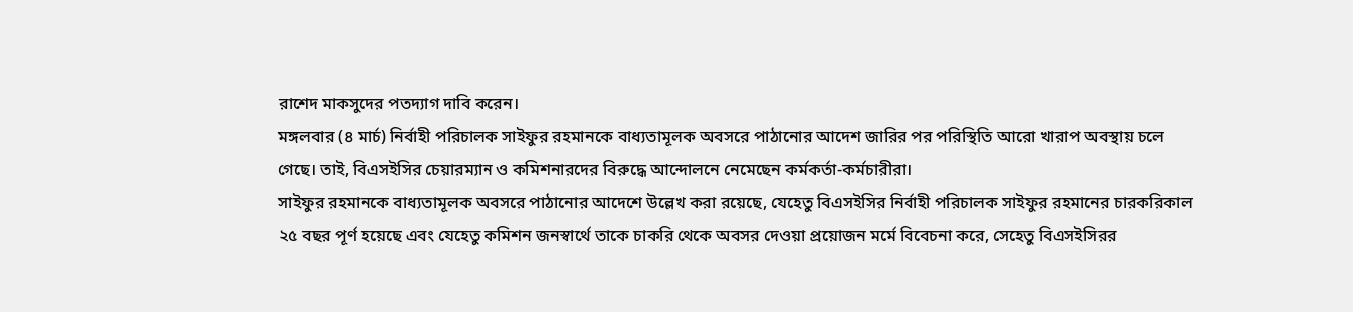রাশেদ মাকসুদের পতদ্যাগ দাবি করেন।
মঙ্গলবার (৪ মার্চ) নির্বাহী পরিচালক সাইফুর রহমানকে বাধ্যতামূলক অবসরে পাঠানোর আদেশ জারির পর পরিস্থিতি আরো খারাপ অবস্থায় চলে গেছে। তাই, বিএসইসির চেয়ারম্যান ও কমিশনারদের বিরুদ্ধে আন্দোলনে নেমেছেন কর্মকর্তা-কর্মচারীরা।
সাইফুর রহমানকে বাধ্যতামূলক অবসরে পাঠানোর আদেশে উল্লেখ করা রয়েছে, যেহেতু বিএসইসির নির্বাহী পরিচালক সাইফুর রহমানের চারকরিকাল ২৫ বছর পূর্ণ হয়েছে এবং যেহেতু কমিশন জনস্বার্থে তাকে চাকরি থেকে অবসর দেওয়া প্রয়োজন মর্মে বিবেচনা করে, সেহেতু বিএসইসিরর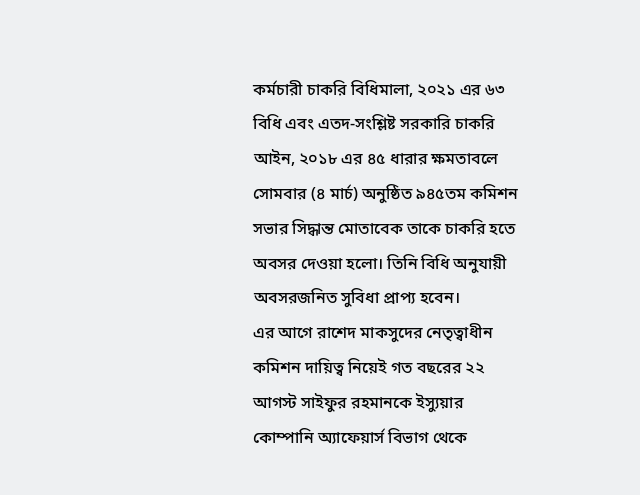কর্মচারী চাকরি বিধিমালা, ২০২১ এর ৬৩ বিধি এবং এতদ-সংশ্লিষ্ট সরকারি চাকরি আইন, ২০১৮ এর ৪৫ ধারার ক্ষমতাবলে সোমবার (৪ মার্চ) অনুষ্ঠিত ৯৪৫তম কমিশন সভার সিদ্ধান্ত মোতাবেক তাকে চাকরি হতে অবসর দেওয়া হলো। তিনি বিধি অনুযায়ী অবসরজনিত সুবিধা প্রাপ্য হবেন।
এর আগে রাশেদ মাকসুদের নেতৃত্বাধীন কমিশন দায়িত্ব নিয়েই গত বছরের ২২ আগস্ট সাইফুর রহমানকে ইস্যুয়ার কোম্পানি অ্যাফেয়ার্স বিভাগ থেকে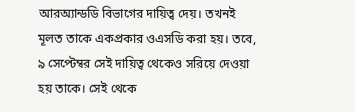আরঅ্যান্ডডি বিভাগের দায়িত্ব দেয়। তখনই মূলত তাকে একপ্রকার ওএসডি করা হয়। তবে, ৯ সেপ্টেম্বর সেই দায়িত্ব থেকেও সরিয়ে দেওয়া হয় তাকে। সেই থেকে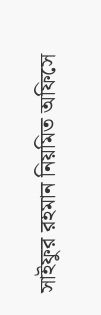সাইফুর রহমান নিয়মিত অফিসে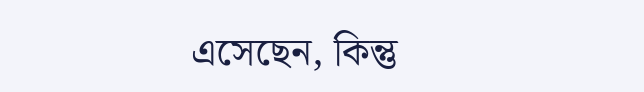এসেছেন, কিন্তু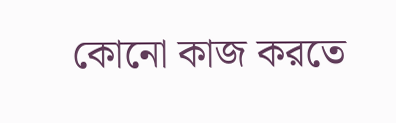কোনো কাজ করতে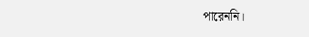পারেননি।